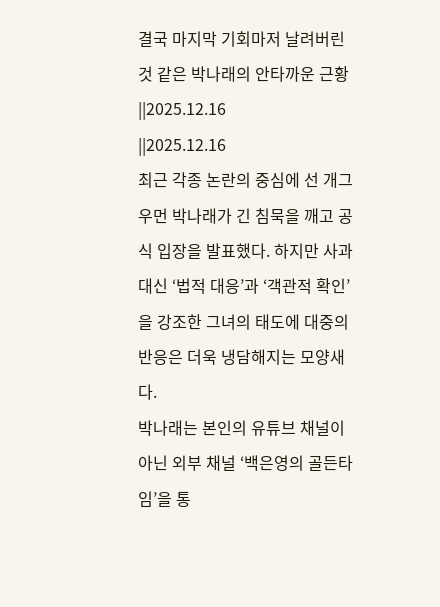결국 마지막 기회마저 날려버린것 같은 박나래의 안타까운 근황
||2025.12.16
||2025.12.16
최근 각종 논란의 중심에 선 개그우먼 박나래가 긴 침묵을 깨고 공식 입장을 발표했다. 하지만 사과 대신 ‘법적 대응’과 ‘객관적 확인’을 강조한 그녀의 태도에 대중의 반응은 더욱 냉담해지는 모양새다.
박나래는 본인의 유튜브 채널이 아닌 외부 채널 ‘백은영의 골든타임’을 통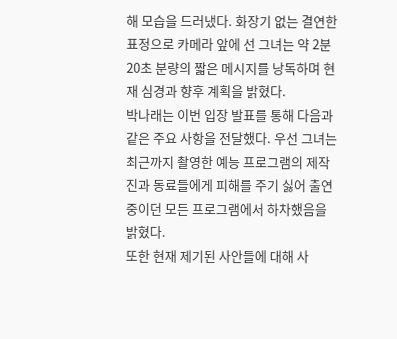해 모습을 드러냈다. 화장기 없는 결연한 표정으로 카메라 앞에 선 그녀는 약 2분 20초 분량의 짧은 메시지를 낭독하며 현재 심경과 향후 계획을 밝혔다.
박나래는 이번 입장 발표를 통해 다음과 같은 주요 사항을 전달했다. 우선 그녀는 최근까지 촬영한 예능 프로그램의 제작진과 동료들에게 피해를 주기 싫어 출연 중이던 모든 프로그램에서 하차했음을 밝혔다.
또한 현재 제기된 사안들에 대해 사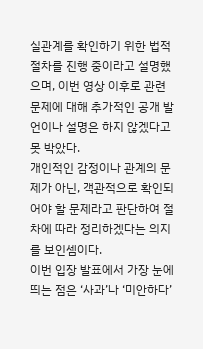실관계를 확인하기 위한 법적 절차를 진행 중이라고 설명했으며, 이번 영상 이후로 관련 문제에 대해 추가적인 공개 발언이나 설명은 하지 않겠다고 못 박았다.
개인적인 감정이나 관계의 문제가 아닌, 객관적으로 확인되어야 할 문제라고 판단하여 절차에 따라 정리하겠다는 의지를 보인셈이다.
이번 입장 발표에서 가장 눈에 띄는 점은 ‘사과’나 ‘미안하다’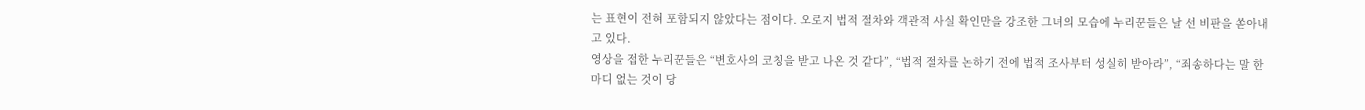는 표현이 전혀 포함되지 않았다는 점이다. 오로지 법적 절차와 객관적 사실 확인만을 강조한 그녀의 모습에 누리꾼들은 날 선 비판을 쏟아내고 있다.
영상을 접한 누리꾼들은 “변호사의 코칭을 받고 나온 것 같다”, “법적 절차를 논하기 전에 법적 조사부터 성실히 받아라”, “죄송하다는 말 한마디 없는 것이 당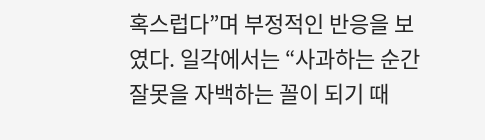혹스럽다”며 부정적인 반응을 보였다. 일각에서는 “사과하는 순간 잘못을 자백하는 꼴이 되기 때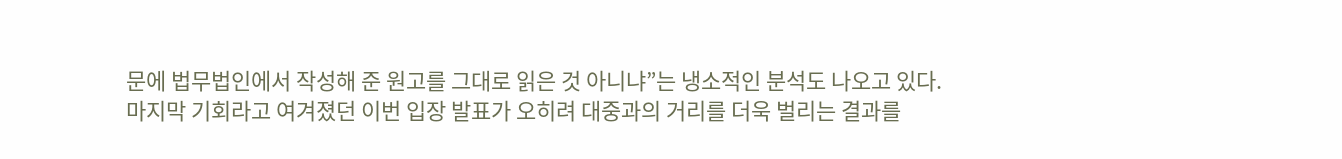문에 법무법인에서 작성해 준 원고를 그대로 읽은 것 아니냐”는 냉소적인 분석도 나오고 있다.
마지막 기회라고 여겨졌던 이번 입장 발표가 오히려 대중과의 거리를 더욱 벌리는 결과를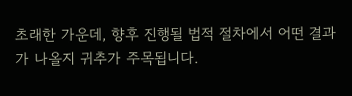초래한 가운데, 향후 진행될 법적 절차에서 어떤 결과가 나올지 귀추가 주목됩니다.